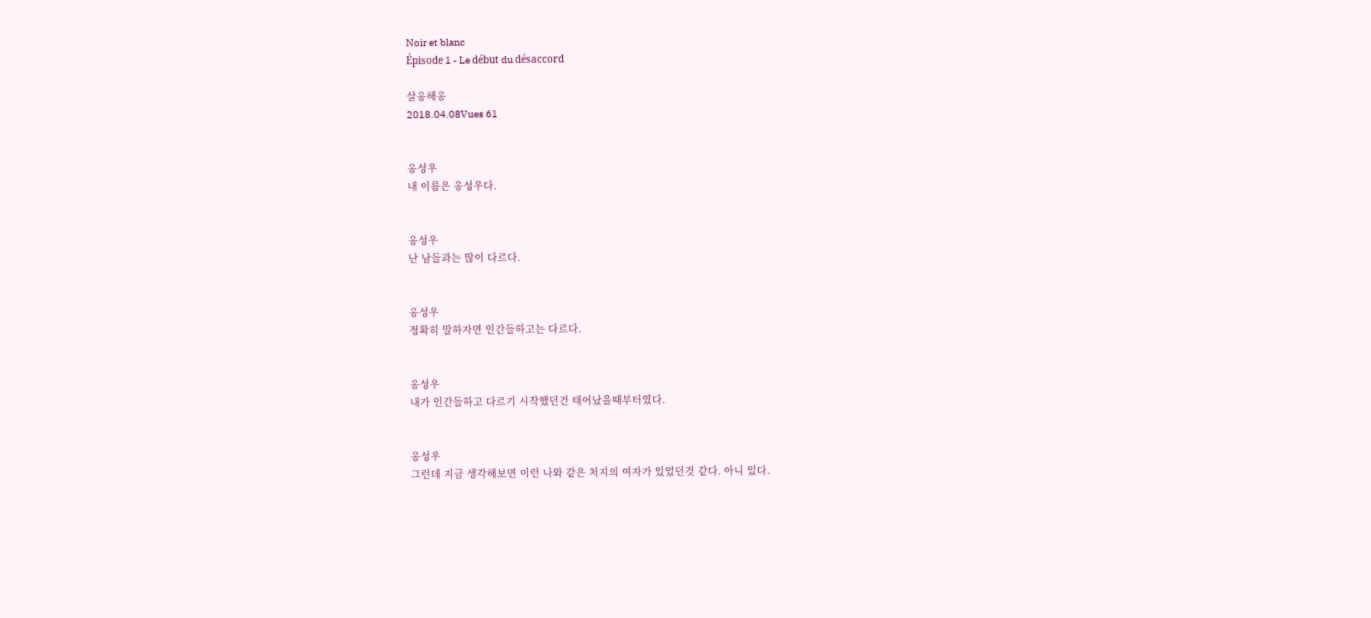Noir et blanc
Épisode 1 - Le début du désaccord

살옹해옹
2018.04.08Vues 61


옹성우
내 이름은 옹성우다.


옹성우
난 남들과는 많이 다르다.


옹성우
정확히 말하자면 인간들하고는 다르다.


옹성우
내가 인간들하고 다르기 시작했던건 태어났을때부터였다.


옹성우
그런데 지금 생각해보면 이런 나와 같은 처지의 여자가 있었던것 같다. 아니 있다.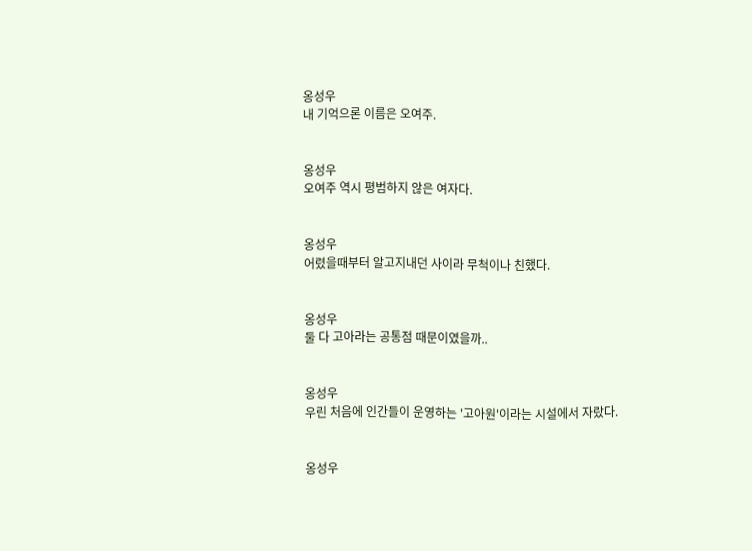옹성우
내 기억으론 이름은 오여주.


옹성우
오여주 역시 평범하지 않은 여자다.


옹성우
어렸을때부터 알고지내던 사이라 무척이나 친했다.


옹성우
둘 다 고아라는 공통점 때문이였을까..


옹성우
우린 처음에 인간들이 운영하는 '고아원'이라는 시설에서 자랐다.


옹성우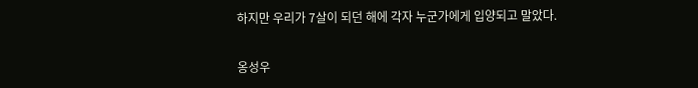하지만 우리가 7살이 되던 해에 각자 누군가에게 입양되고 말았다.


옹성우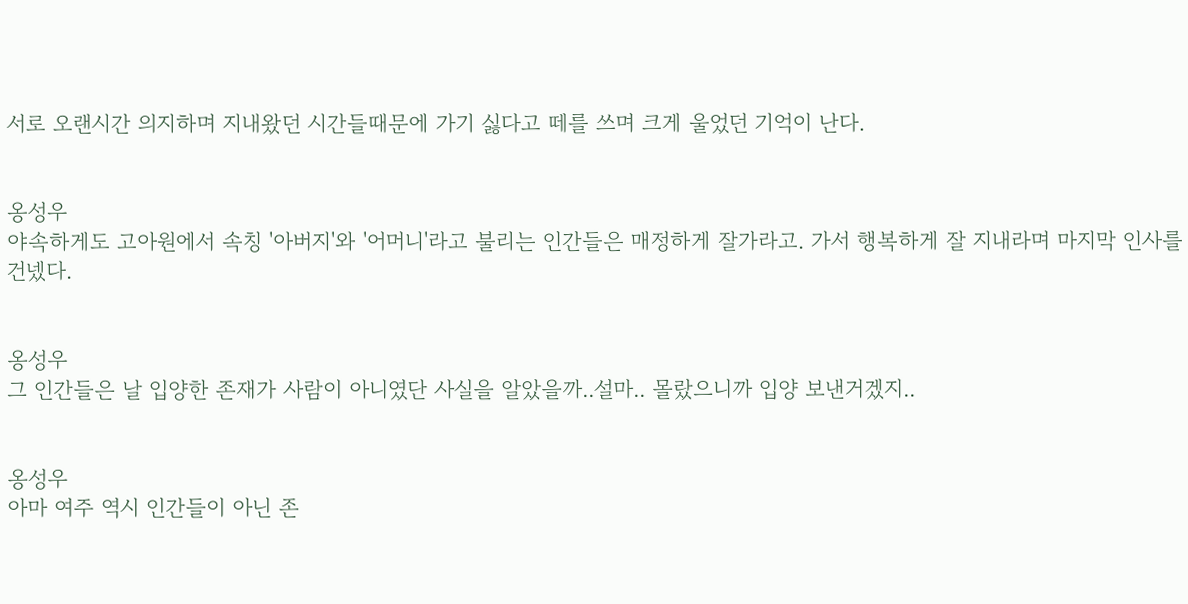서로 오랜시간 의지하며 지내왔던 시간들때문에 가기 싫다고 떼를 쓰며 크게 울었던 기억이 난다.


옹성우
야속하게도 고아원에서 속칭 '아버지'와 '어머니'라고 불리는 인간들은 매정하게 잘가라고. 가서 행복하게 잘 지내라며 마지막 인사를 건넸다.


옹성우
그 인간들은 날 입양한 존재가 사람이 아니였단 사실을 알았을까..설마.. 몰랐으니까 입양 보낸거겠지..


옹성우
아마 여주 역시 인간들이 아닌 존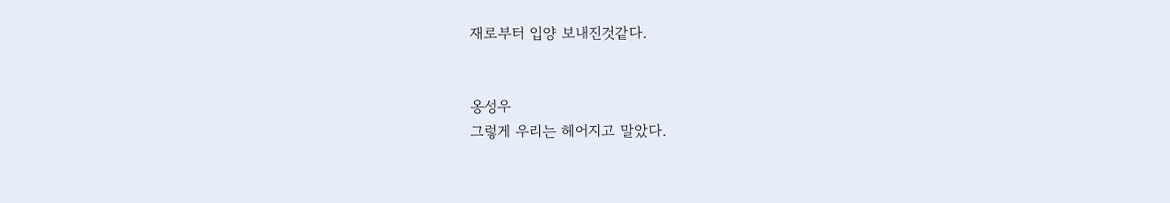재로부터 입양 보내진것같다.


옹성우
그렇게 우리는 헤어지고 말았다.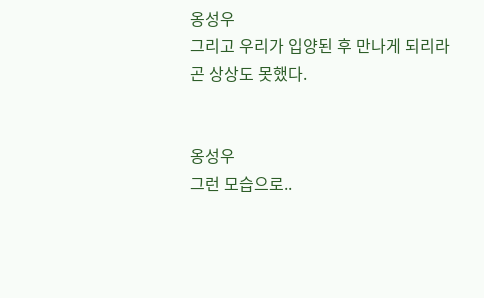옹성우
그리고 우리가 입양된 후 만나게 되리라곤 상상도 못했다.


옹성우
그런 모습으로..